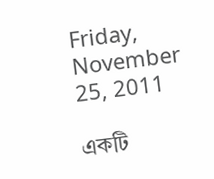Friday, November 25, 2011

একটি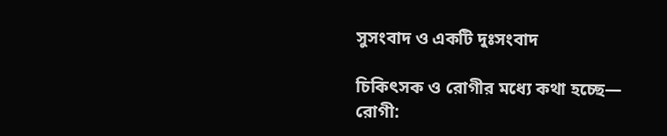সুসংবাদ ও একটি দুঃসংবাদ

চিকিৎসক ও রোগীর মধ্যে কথা হচ্ছে—
রোগী: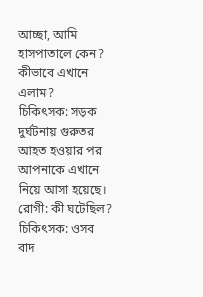আচ্ছা, আমি হাসপাতালে কেন? কীভাবে এখানে এলাম?
চিকিৎসক: সড়ক দুর্ঘটনায় গুরুতর আহত হওয়ার পর আপনাকে এখানে নিয়ে আসা হয়েছে।
রোগী: কী ঘটেছিল?
চিকিৎসক: ওসব বাদ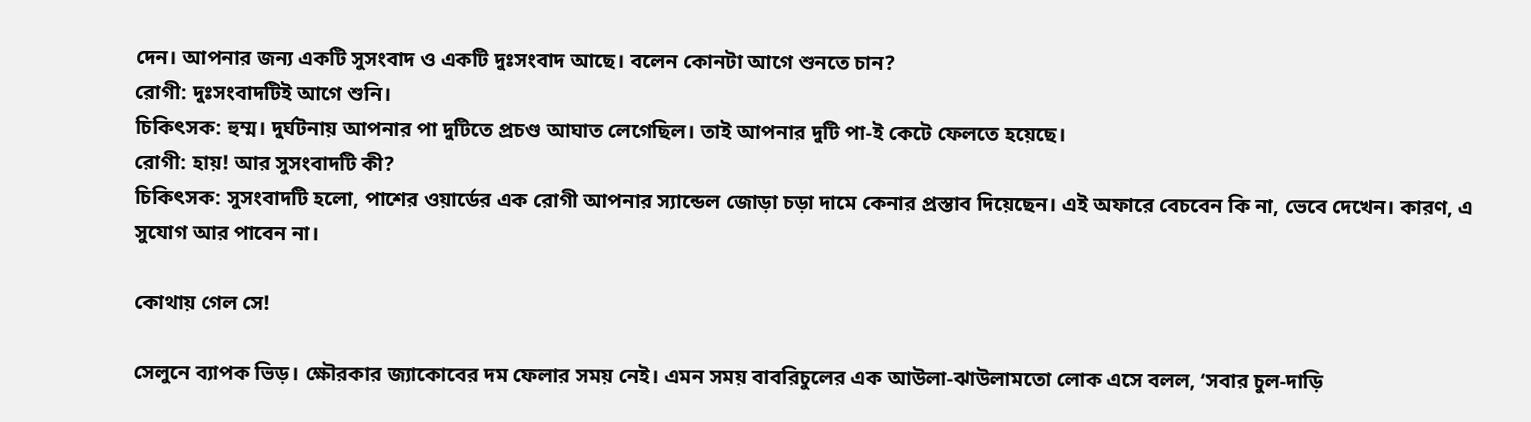দেন। আপনার জন্য একটি সুসংবাদ ও একটি দুঃসংবাদ আছে। বলেন কোনটা আগে শুনতে চান?
রোগী: দুঃসংবাদটিই আগে শুনি।
চিকিৎসক: হুম্ম। দুর্ঘটনায় আপনার পা দুটিতে প্রচণ্ড আঘাত লেগেছিল। তাই আপনার দুটি পা-ই কেটে ফেলতে হয়েছে।
রোগী: হায়! আর সুসংবাদটি কী?
চিকিৎসক: সুসংবাদটি হলো, পাশের ওয়ার্ডের এক রোগী আপনার স্যান্ডেল জোড়া চড়া দামে কেনার প্রস্তাব দিয়েছেন। এই অফারে বেচবেন কি না, ভেবে দেখেন। কারণ, এ সুযোগ আর পাবেন না।

কোথায় গেল সে!

সেলুনে ব্যাপক ভিড়। ক্ষৌরকার জ্যাকোবের দম ফেলার সময় নেই। এমন সময় বাবরিচুলের এক আউলা-ঝাউলামতো লোক এসে বলল, ‘সবার চুল-দাড়ি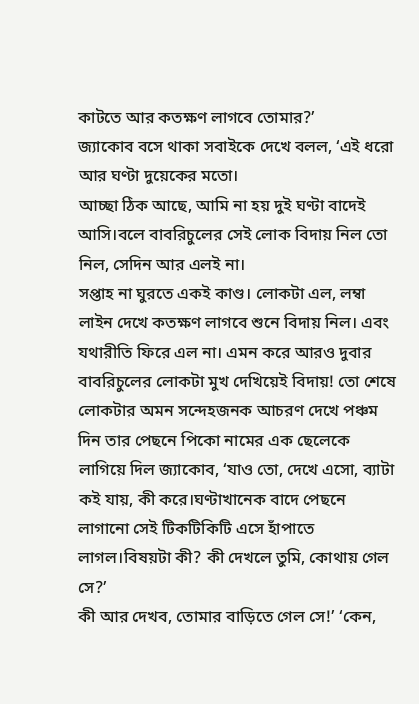কাটতে আর কতক্ষণ লাগবে তোমার?’
জ্যাকোব বসে থাকা সবাইকে দেখে বলল, ‘এই ধরো আর ঘণ্টা দুয়েকের মতো।
আচ্ছা ঠিক আছে, আমি না হয় দুই ঘণ্টা বাদেই আসি।বলে বাবরিচুলের সেই লোক বিদায় নিল তো নিল, সেদিন আর এলই না।
সপ্তাহ না ঘুরতে একই কাণ্ড। লোকটা এল, লম্বা লাইন দেখে কতক্ষণ লাগবে শুনে বিদায় নিল। এবং যথারীতি ফিরে এল না। এমন করে আরও দুবার বাবরিচুলের লোকটা মুখ দেখিয়েই বিদায়! তো শেষে লোকটার অমন সন্দেহজনক আচরণ দেখে পঞ্চম দিন তার পেছনে পিকো নামের এক ছেলেকে লাগিয়ে দিল জ্যাকোব, ‘যাও তো, দেখে এসো, ব্যাটা কই যায়, কী করে।ঘণ্টাখানেক বাদে পেছনে লাগানো সেই টিকটিকিটি এসে হাঁপাতে লাগল।বিষয়টা কী? কী দেখলে তুমি, কোথায় গেল সে?’
কী আর দেখব, তোমার বাড়িতে গেল সে!’ ‘কেন,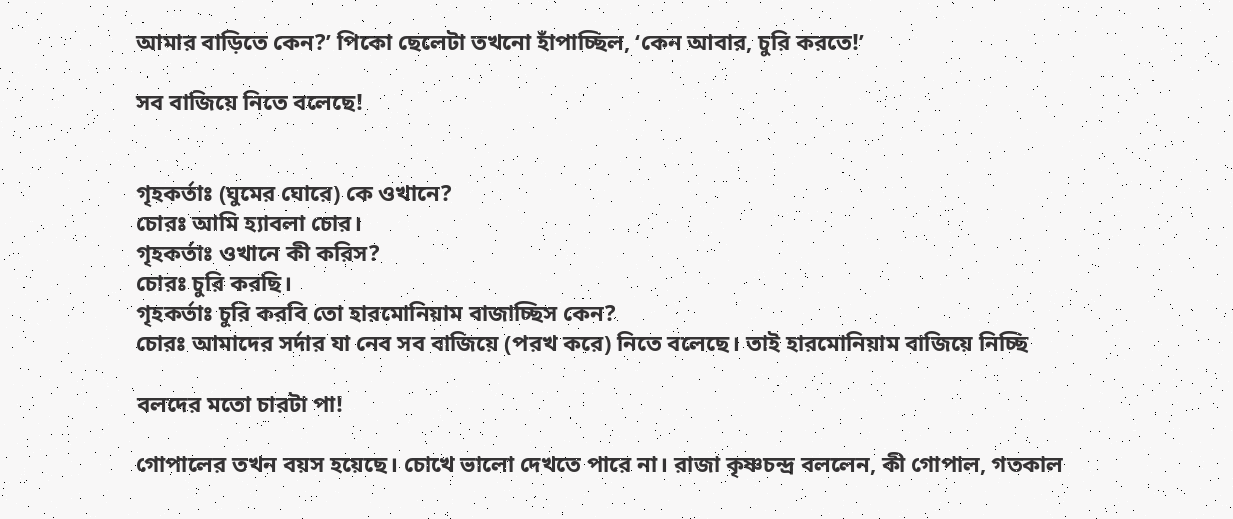আমার বাড়িতে কেন?’ পিকো ছেলেটা তখনো হাঁপাচ্ছিল, ‘কেন আবার, চুরি করতে!’

সব বাজিয়ে নিতে বলেছে!


গৃহকর্তাঃ (ঘুমের ঘোরে) কে ওখানে?
চোরঃ আমি হ্যাবলা চোর।
গৃহকর্তাঃ ওখানে কী করিস?
চোরঃ চুরি করছি।
গৃহকর্তাঃ চুরি করবি তো হারমোনিয়াম বাজাচ্ছিস কেন?
চোরঃ আমাদের সর্দার যা নেব সব বাজিয়ে (পরখ করে) নিতে বলেছে। তাই হারমোনিয়াম বাজিয়ে নিচ্ছি

বলদের মতো চারটা পা!

গোপালের তখন বয়স হয়েছে। চোখে ভালো দেখতে পারে না। রাজা কৃষ্ণচন্দ্র বললেন, কী গোপাল, গতকাল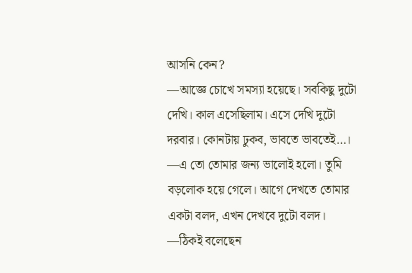আসনি কেন?
—আজ্ঞে চোখে সমস্যা হয়েছে। সবকিছু দুটো দেখি। কাল এসেছিলাম। এসে দেখি দুটো দরবার। কোনটায় ঢুকব, ভাবতে ভাবতেই…।
—এ তো তোমার জন্য ভালোই হলো। তুমি বড়লোক হয়ে গেলে। আগে দেখতে তোমার একটা বলদ, এখন দেখবে দুটো বলদ।
—ঠিকই বলেছেন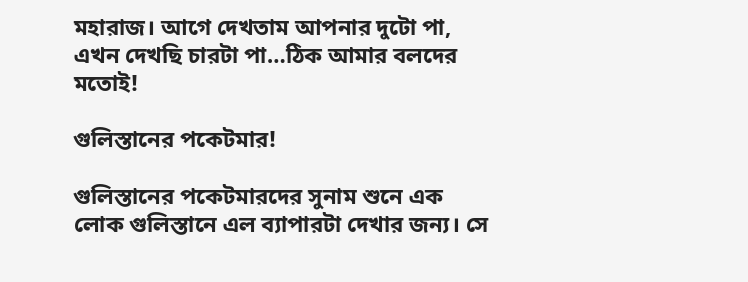মহারাজ। আগে দেখতাম আপনার দুটো পা, এখন দেখছি চারটা পা…ঠিক আমার বলদের মতোই!

গুলিস্তানের পকেটমার!

গুলিস্তানের পকেটমারদের সুনাম শুনে এক লোক গুলিস্তানে এল ব্যাপারটা দেখার জন্য। সে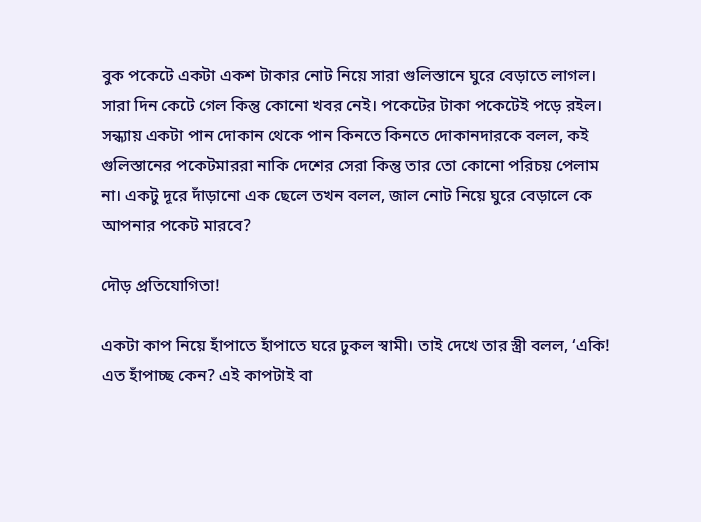বুক পকেটে একটা একশ টাকার নোট নিয়ে সারা গুলিস্তানে ঘুরে বেড়াতে লাগল। সারা দিন কেটে গেল কিন্তু কোনো খবর নেই। পকেটের টাকা পকেটেই পড়ে রইল। সন্ধ্যায় একটা পান দোকান থেকে পান কিনতে কিনতে দোকানদারকে বলল, কই গুলিস্তানের পকেটমাররা নাকি দেশের সেরা কিন্তু তার তো কোনো পরিচয় পেলাম না। একটু দূরে দাঁড়ানো এক ছেলে তখন বলল, জাল নোট নিয়ে ঘুরে বেড়ালে কে আপনার পকেট মারবে?

দৌড় প্রতিযোগিতা!

একটা কাপ নিয়ে হাঁপাতে হাঁপাতে ঘরে ঢুকল স্বামী। তাই দেখে তার স্ত্রী বলল, ‘একি! এত হাঁপাচ্ছ কেন? এই কাপটাই বা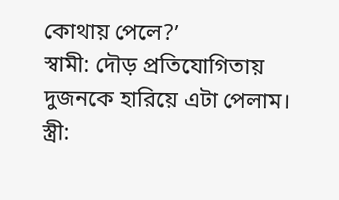কোথায় পেলে?’
স্বামী: দৌড় প্রতিযোগিতায় দুজনকে হারিয়ে এটা পেলাম।
স্ত্রী: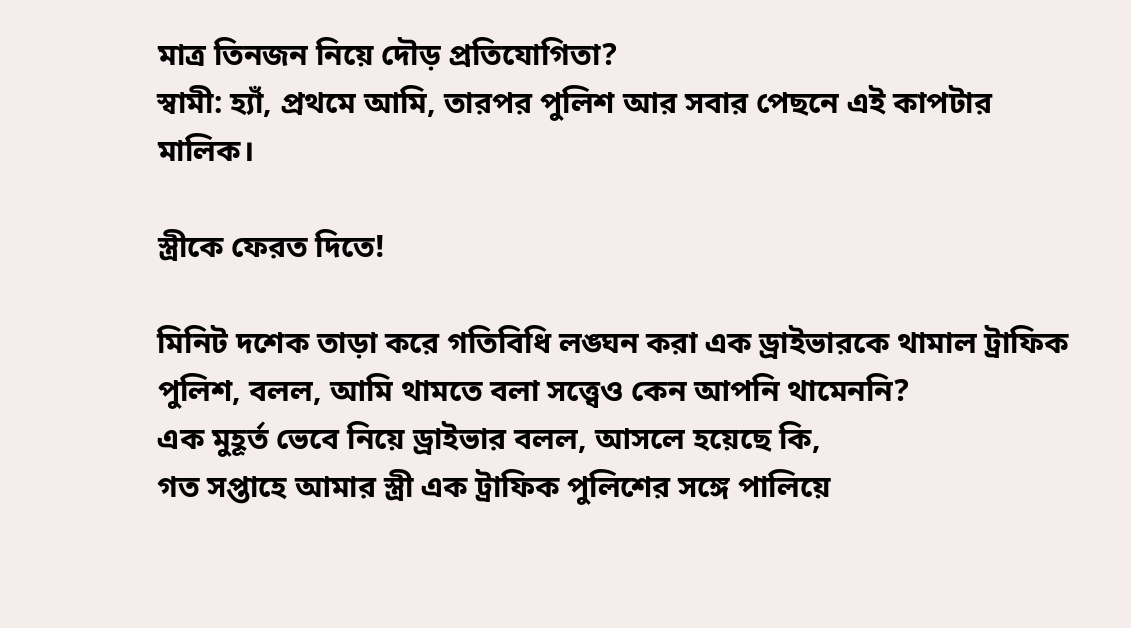মাত্র তিনজন নিয়ে দৌড় প্রতিযোগিতা?
স্বামী: হ্যাঁ, প্রথমে আমি, তারপর পুলিশ আর সবার পেছনে এই কাপটার মালিক।

স্ত্রীকে ফেরত দিতে!

মিনিট দশেক তাড়া করে গতিবিধি লঙ্ঘন করা এক ড্রাইভারকে থামাল ট্রাফিক পুলিশ, বলল, আমি থামতে বলা সত্ত্বেও কেন আপনি থামেননি?
এক মুহূর্ত ভেবে নিয়ে ড্রাইভার বলল, আসলে হয়েছে কি,
গত সপ্তাহে আমার স্ত্রী এক ট্রাফিক পুলিশের সঙ্গে পালিয়ে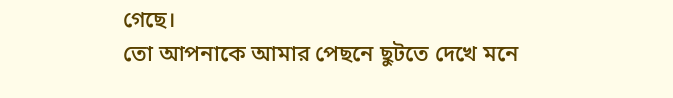গেছে।
তো আপনাকে আমার পেছনে ছুটতে দেখে মনে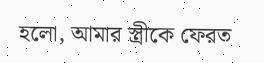হলো, আমার স্ত্রীকে ফেরত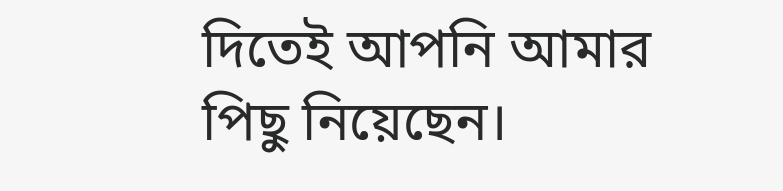দিতেই আপনি আমার পিছু নিয়েছেন।